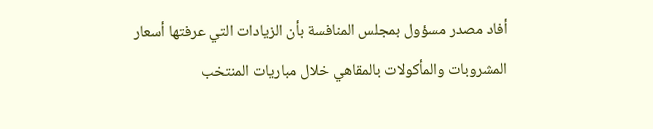أفاد مصدر مسؤول بمجلس المنافسة بأن الزيادات التي عرفتها أسعار المشروبات والمأكولات بالمقاهي خلال مباريات المنتخب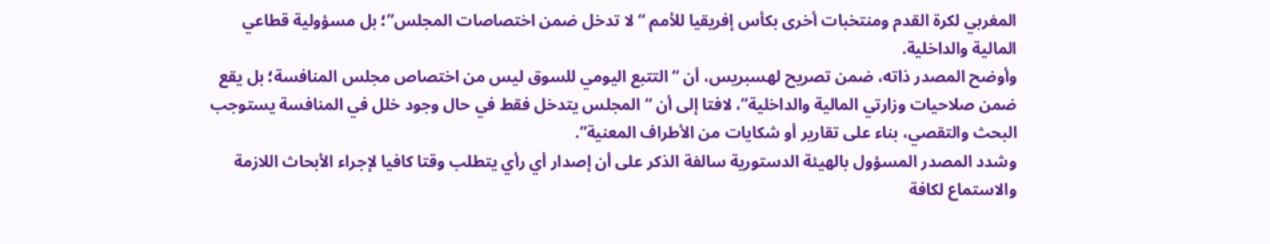المغربي لكرة القدم ومنتخبات أخرى بكأس إفريقيا للأمم “لا تدخل ضمن اختصاصات المجلس”؛ بل مسؤولية قطاعي المالية والداخلية.
وأوضح المصدر ذاته، ضمن تصريح لهسبريس، أن “التتبع اليومي للسوق ليس من اختصاص مجلس المنافسة؛ بل يقع ضمن صلاحيات وزارتي المالية والداخلية”، لافتا إلى أن “المجلس يتدخل فقط في حال وجود خلل في المنافسة يستوجب البحث والتقصي، بناء على تقارير أو شكايات من الأطراف المعنية”.
وشدد المصدر المسؤول بالهيئة الدستورية سالفة الذكر على أن إصدار أي رأي يتطلب وقتا كافيا لإجراء الأبحاث اللازمة والاستماع لكافة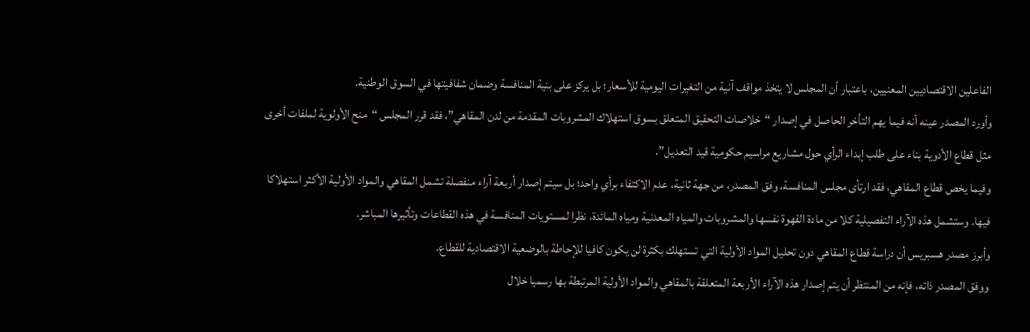الفاعلين الاقتصاديين المعنيين، باعتبار أن المجلس لا يتخذ مواقف آنية من التغيرات اليومية للأسعار؛ بل يركز على بنية المنافسة وضمان شفافيتها في السوق الوطنية.
وأورد المصدر عينه أنه فيما يهم التأخر الحاصل في إصدار “خلاصات التحقيق المتعلق بسوق استهلاك المشروبات المقدمة من لدن المقاهي”، فقد قرر المجلس “منح الأولوية لملفات أخرى مثل قطاع الأدوية بناء على طلب إبداء الرأي حول مشاريع مراسيم حكومية قيد التعديل”.
وفيما يخص قطاع المقاهي، فقد ارتأى مجلس المنافسة، وفق المصدر، من جهة ثانية، عدم الاكتفاء برأي واحد؛ بل سيتم إصدار أربعة آراء منفصلة تشمل المقاهي والمواد الأولية الأكثر استهلاكا فيها. وستشمل هذه الآراء التفصيلية كلا من مادة القهوة نفسها والمشروبات والمياه المعدنية ومياه المائدة، نظرا لمستويات المنافسة في هذه القطاعات وتأثيرها المباشر.
وأبرز مصدر هسبريس أن دراسة قطاع المقاهي دون تحليل المواد الأولية التي تستهلك بكثرة لن يكون كافيا للإحاطة بالوضعية الاقتصادية للقطاع.
ووفق المصدر ذاته، فإنه من المنتظر أن يتم إصدار هذه الآراء الأربعة المتعلقة بالمقاهي والمواد الأولية المرتبطة بها رسميا خلال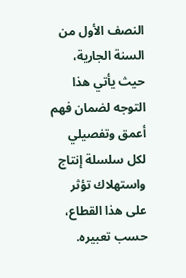النصف الأول من السنة الجارية، حيث يأتي هذا التوجه لضمان فهم أعمق وتفصيلي لكل سلسلة إنتاج واستهلاك تؤثر على هذا القطاع، حسب تعبيره.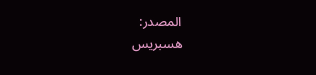المصدر:
هسبريس